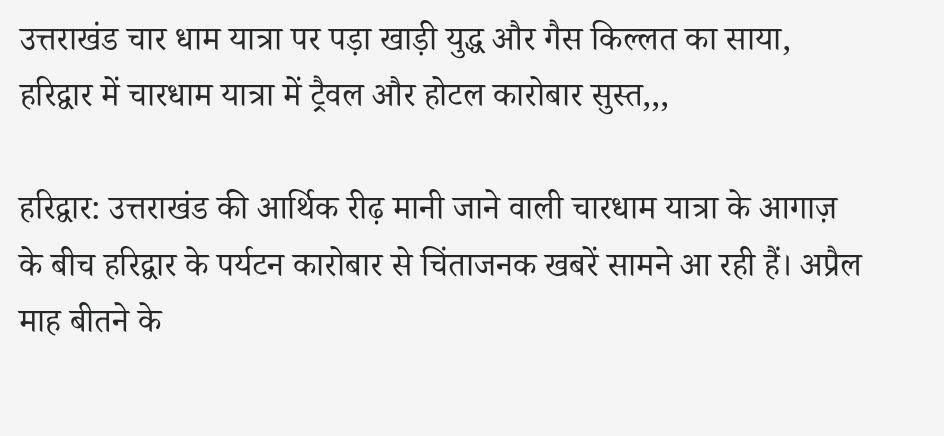उत्तराखंड चार धाम यात्रा पर पड़ा खाड़ी युद्ध और गैस किल्लत का साया, हरिद्वार में चारधाम यात्रा में ट्रैवल और होटल कारोबार सुस्त,,,

हरिद्वार: उत्तराखंड की आर्थिक रीढ़ मानी जाने वाली चारधाम यात्रा के आगाज़ के बीच हरिद्वार के पर्यटन कारोबार से चिंताजनक खबरें सामने आ रही हैं। अप्रैल माह बीतने के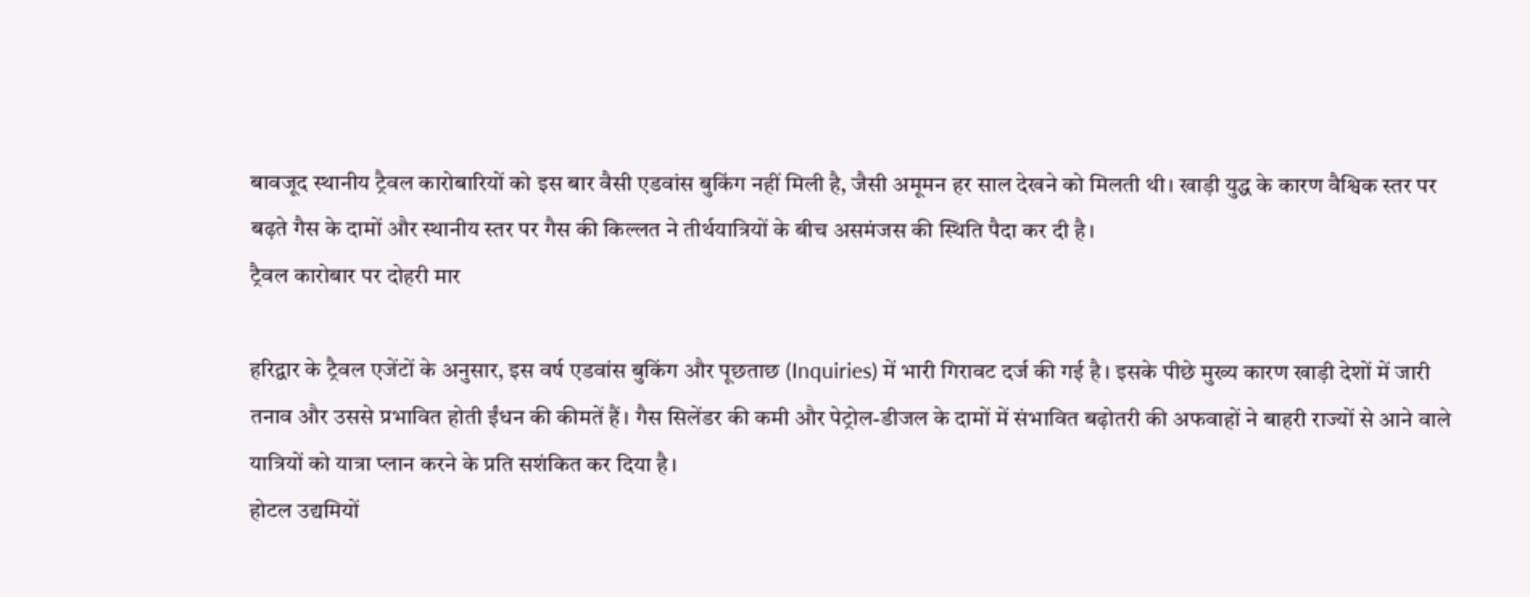बावजूद स्थानीय ट्रैवल कारोबारियों को इस बार वैसी एडवांस बुकिंग नहीं मिली है, जैसी अमूमन हर साल देखने को मिलती थी। खाड़ी युद्ध के कारण वैश्विक स्तर पर बढ़ते गैस के दामों और स्थानीय स्तर पर गैस की किल्लत ने तीर्थयात्रियों के बीच असमंजस की स्थिति पैदा कर दी है।
ट्रैवल कारोबार पर दोहरी मार

हरिद्वार के ट्रैवल एजेंटों के अनुसार, इस वर्ष एडवांस बुकिंग और पूछताछ (Inquiries) में भारी गिरावट दर्ज की गई है। इसके पीछे मुख्य कारण खाड़ी देशों में जारी तनाव और उससे प्रभावित होती ईंधन की कीमतें हैं। गैस सिलेंडर की कमी और पेट्रोल-डीजल के दामों में संभावित बढ़ोतरी की अफवाहों ने बाहरी राज्यों से आने वाले यात्रियों को यात्रा प्लान करने के प्रति सशंकित कर दिया है।
होटल उद्यमियों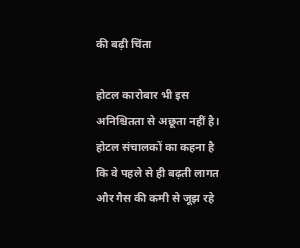की बढ़ी चिंता

होटल कारोबार भी इस अनिश्चितता से अछूता नहीं है। होटल संचालकों का कहना है कि वे पहले से ही बढ़ती लागत और गैस की कमी से जूझ रहे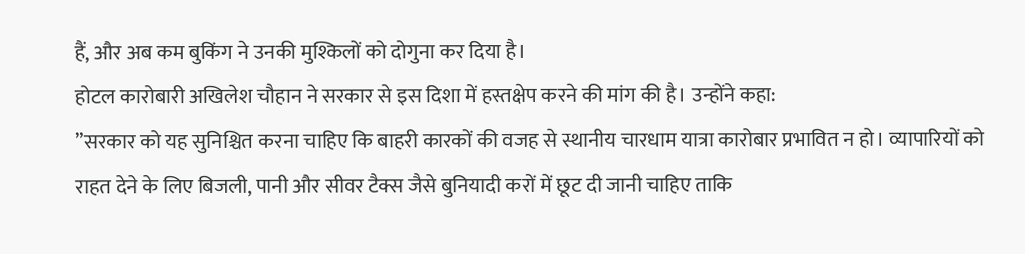हैं, और अब कम बुकिंग ने उनकी मुश्किलों को दोगुना कर दिया है।
होटल कारोबारी अखिलेश चौहान ने सरकार से इस दिशा में हस्तक्षेप करने की मांग की है। उन्होंने कहा:
”सरकार को यह सुनिश्चित करना चाहिए कि बाहरी कारकों की वजह से स्थानीय चारधाम यात्रा कारोबार प्रभावित न हो। व्यापारियों को राहत देने के लिए बिजली, पानी और सीवर टैक्स जैसे बुनियादी करों में छूट दी जानी चाहिए ताकि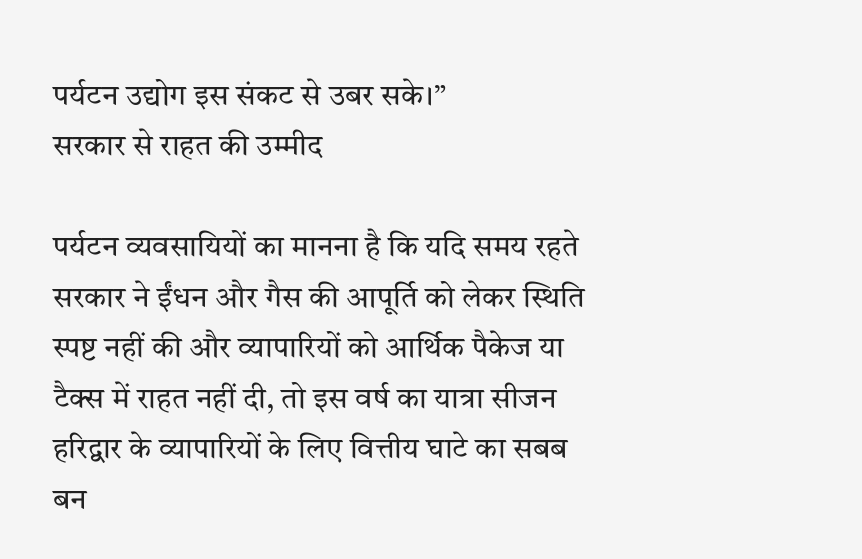पर्यटन उद्योग इस संकट से उबर सके।”
सरकार से राहत की उम्मीद

पर्यटन व्यवसायियों का मानना है कि यदि समय रहते सरकार ने ईंधन और गैस की आपूर्ति को लेकर स्थिति स्पष्ट नहीं की और व्यापारियों को आर्थिक पैकेज या टैक्स में राहत नहीं दी, तो इस वर्ष का यात्रा सीजन हरिद्वार के व्यापारियों के लिए वित्तीय घाटे का सबब बन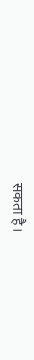सकता है।